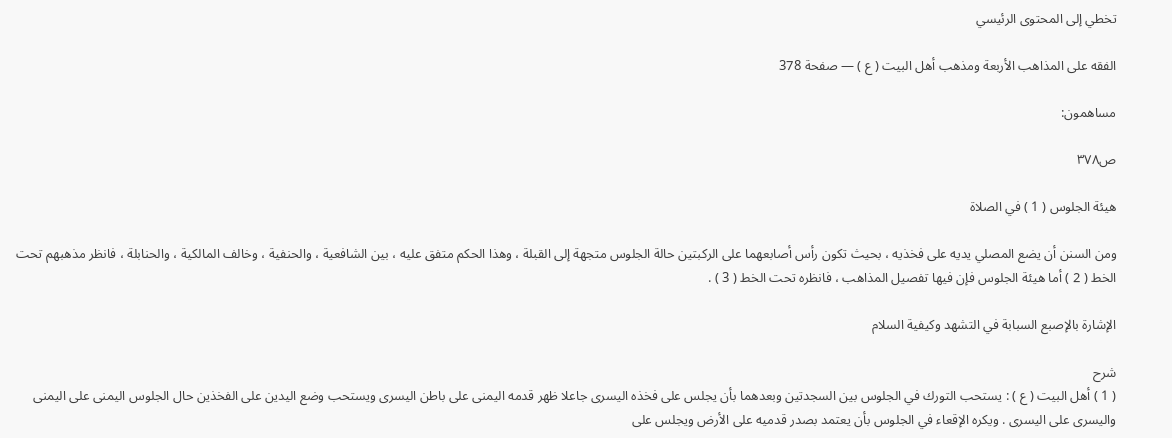تخطي إلى المحتوى الرئيسي

الفقه على المذاهب الأربعة ومذهب أهل البيت ( ع ) — صفحة 378

مساهمون:

ص٣٧٨

هيئة الجلوس ( 1 ) في الصلاة

ومن السنن أن يضع المصلي يديه على فخذيه ، بحيث تكون رأس أصابعهما على الركبتين حالة الجلوس متجهة إلى القبلة ، وهذا الحكم متفق عليه ، بين الشافعية ، والحنفية ، وخالف المالكية ، والحنابلة ، فانظر مذهبهم تحت الخط ( 2 ) أما هيئة الجلوس فإن فيها تفصيل المذاهب ، فانظره تحت الخط ( 3 ) .

الإشارة بالإصبع السبابة في التشهد وكيفية السلام

شرح
( 1 ) أهل البيت ( ع ) : يستحب التورك في الجلوس بين السجدتين وبعدهما بأن يجلس على فخذه اليسرى جاعلا ظهر قدمه اليمنى على باطن اليسرى ويستحب وضع اليدين على الفخذين حال الجلوس اليمنى على اليمنى واليسرى على اليسرى . ويكره الإقعاء في الجلوس بأن يعتمد بصدر قدميه على الأرض ويجلس على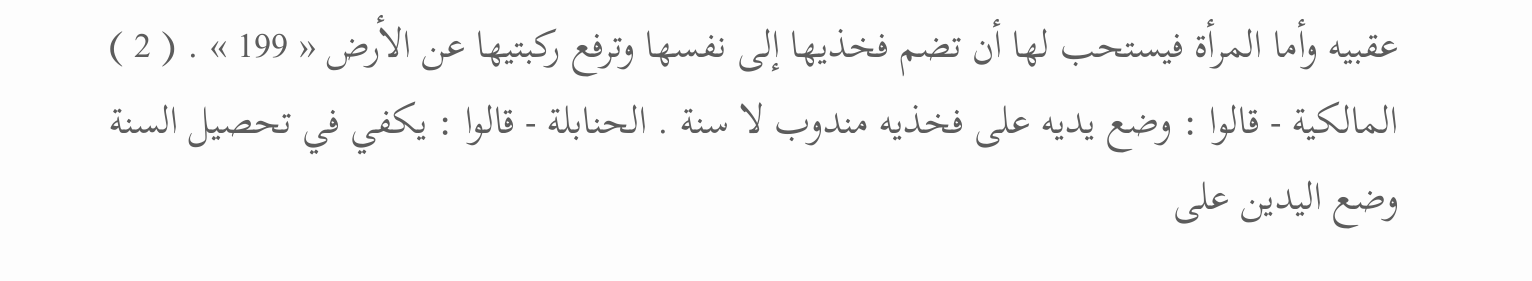عقبيه وأما المرأة فيستحب لها أن تضم فخذيها إلى نفسها وترفع ركبتيها عن الأرض « 199 » . ( 2 ) المالكية - قالوا : وضع يديه على فخذيه مندوب لا سنة . الحنابلة - قالوا : يكفي في تحصيل السنة وضع اليدين على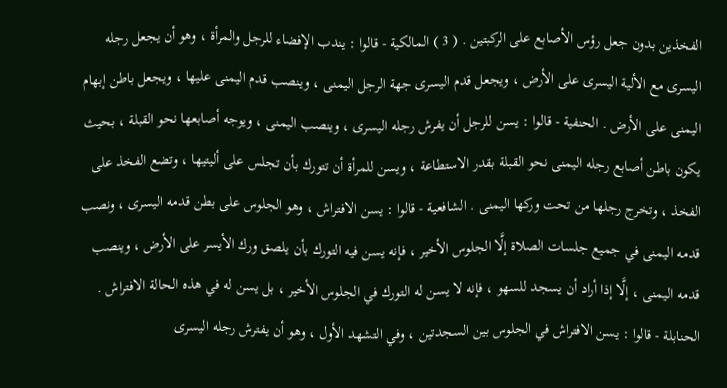الفخذين بدون جعل رؤس الأصابع على الركبتين . ( 3 ) المالكية - قالوا : يندب الإفضاء للرجل والمرأة ، وهو أن يجعل رجله اليسرى مع الألية اليسرى على الأرض ، ويجعل قدم اليسرى جهة الرجل اليمنى ، وينصب قدم اليمنى عليها ، ويجعل باطن إبهام اليمنى على الأرض . الحنفية - قالوا : يسن للرجل أن يفرش رجله اليسرى ، وينصب اليمنى ، ويوجه أصابعها نحو القبلة ، بحيث يكون باطن أصابع رجله اليمنى نحو القبلة بقدر الاستطاعة ، ويسن للمرأة أن تتورك بأن تجلس على أليتيها ، وتضع الفخذ على الفخذ ، وتخرج رجلها من تحت وركها اليمنى . الشافعية - قالوا : يسن الافتراش ، وهو الجلوس على بطن قدمه اليسرى ، ونصب قدمه اليمنى في جميع جلسات الصلاة إلَّا الجلوس الأخير ، فإنه يسن فيه التورك بأن يلصق ورك الأيسر على الأرض ، وينصب قدمه اليمنى ، إلَّا إذا أراد أن يسجد للسهو ، فإنه لا يسن له التورك في الجلوس الأخير ، بل يسن له في هذه الحالة الافتراش . الحنابلة - قالوا : يسن الافتراش في الجلوس بين السجدتين ، وفي التشهد الأول ، وهو أن يفترش رجله اليسرى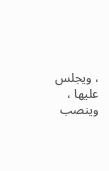، ويجلس عليها ، وينصب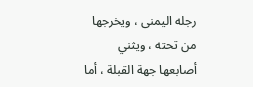رجله اليمنى ، ويخرجها من تحته ، ويثني أصابعها جهة القبلة ، أما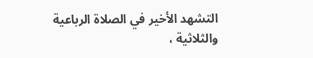التشهد الأخير في الصلاة الرباعية والثلاثية ،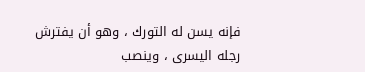فإنه يسن له التورك ، وهو أن يفترش رجله اليسرى ، وينصب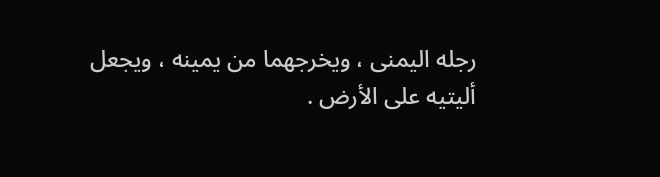رجله اليمنى ، ويخرجهما من يمينه ، ويجعل أليتيه على الأرض .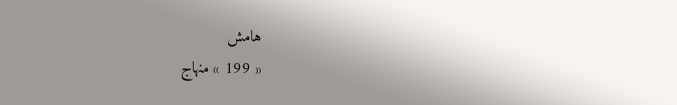هامش
« 199 » منهاج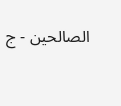الصالحين - ج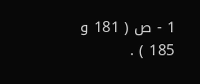1 - ص ( 181 و 185 ) .